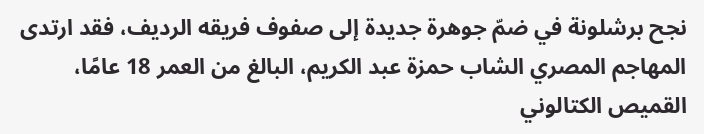نجح برشلونة في ضمّ جوهرة جديدة إلى صفوف فريقه الرديف، فقد ارتدى المهاجم المصري الشاب حمزة عبد الكريم، البالغ من العمر 18 عامًا، القميص الكتالوني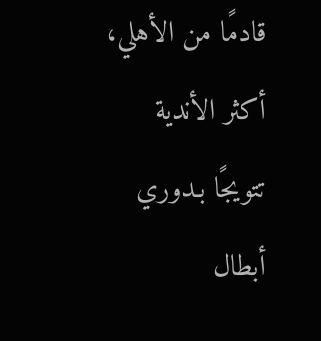قادمًا من الأهلي، أكثر الأندية تتويجًا بـدوري أبطال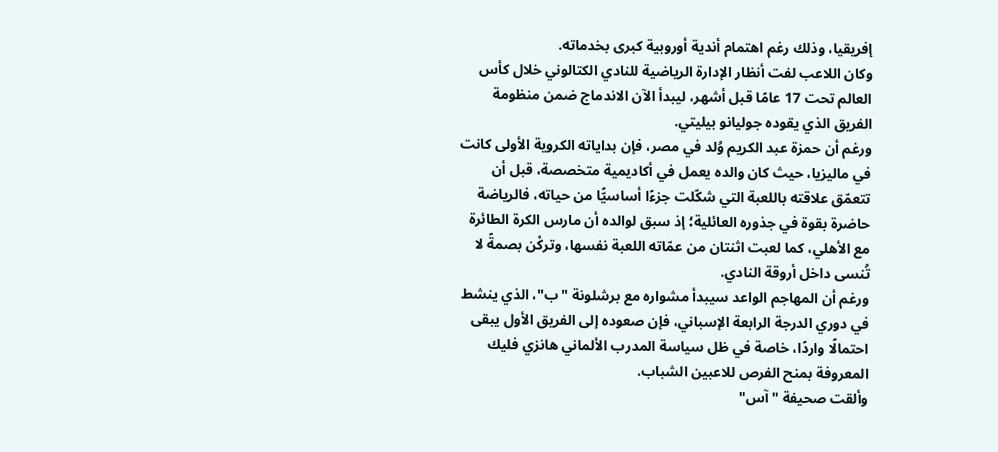إفريقيا، وذلك رغم اهتمام أندية أوروبية كبرى بخدماته.
وكان اللاعب لفت أنظار الإدارة الرياضية للنادي الكتالوني خلال كأس العالم تحت 17 عامًا قبل أشهر، ليبدأ الآن الاندماج ضمن منظومة الفريق الذي يقوده جوليانو بيليتي.
ورغم أن حمزة عبد الكريم وُلد في مصر، فإن بداياته الكروية الأولى كانت في ماليزيا، حيث كان والده يعمل في أكاديمية متخصصة، قبل أن تتعمّق علاقته باللعبة التي شكّلت جزءًا أساسيًّا من حياته، فالرياضة حاضرة بقوة في جذوره العائلية؛ إذ سبق لوالده أن مارس الكرة الطائرة مع الأهلي، كما لعبت اثنتان من عمّاته اللعبة نفسها، وتركْن بصمةً لا تُنسى داخل أروقة النادي.
ورغم أن المهاجم الواعد سيبدأ مشواره مع برشلونة "ب"، الذي ينشط في دوري الدرجة الرابعة الإسباني، فإن صعوده إلى الفريق الأول يبقى احتمالًا واردًا، خاصة في ظل سياسة المدرب الألماني هانزي فليك المعروفة بمنح الفرص للاعبين الشباب.
وألقت صحيفة "آس"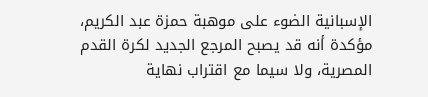الإسبانية الضوء على موهبة حمزة عبد الكريم، مؤكدة أنه قد يصبح المرجع الجديد لكرة القدم المصرية، ولا سيما مع اقتراب نهاية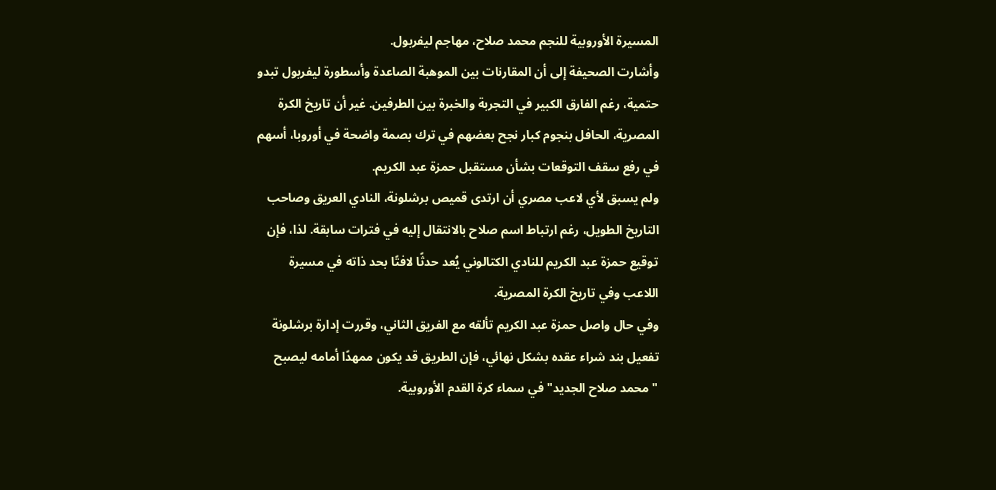المسيرة الأوروبية للنجم محمد صلاح، مهاجم ليفربول.
وأشارت الصحيفة إلى أن المقارنات بين الموهبة الصاعدة وأسطورة ليفربول تبدو حتمية، رغم الفارق الكبير في التجربة والخبرة بين الطرفين. غير أن تاريخ الكرة المصرية، الحافل بنجوم كبار نجح بعضهم في ترك بصمة واضحة في أوروبا، أسهم في رفع سقف التوقعات بشأن مستقبل حمزة عبد الكريم.
ولم يسبق لأي لاعب مصري أن ارتدى قميص برشلونة، النادي العريق وصاحب التاريخ الطويل، رغم ارتباط اسم صلاح بالانتقال إليه في فترات سابقة. لذا، فإن توقيع حمزة عبد الكريم للنادي الكتالوني يُعد حدثًا لافتًا بحد ذاته في مسيرة اللاعب وفي تاريخ الكرة المصرية.
وفي حال واصل حمزة عبد الكريم تألقه مع الفريق الثاني، وقررت إدارة برشلونة تفعيل بند شراء عقده بشكل نهائي، فإن الطريق قد يكون ممهدًا أمامه ليصبح "محمد صلاح الجديد" في سماء كرة القدم الأوروبية.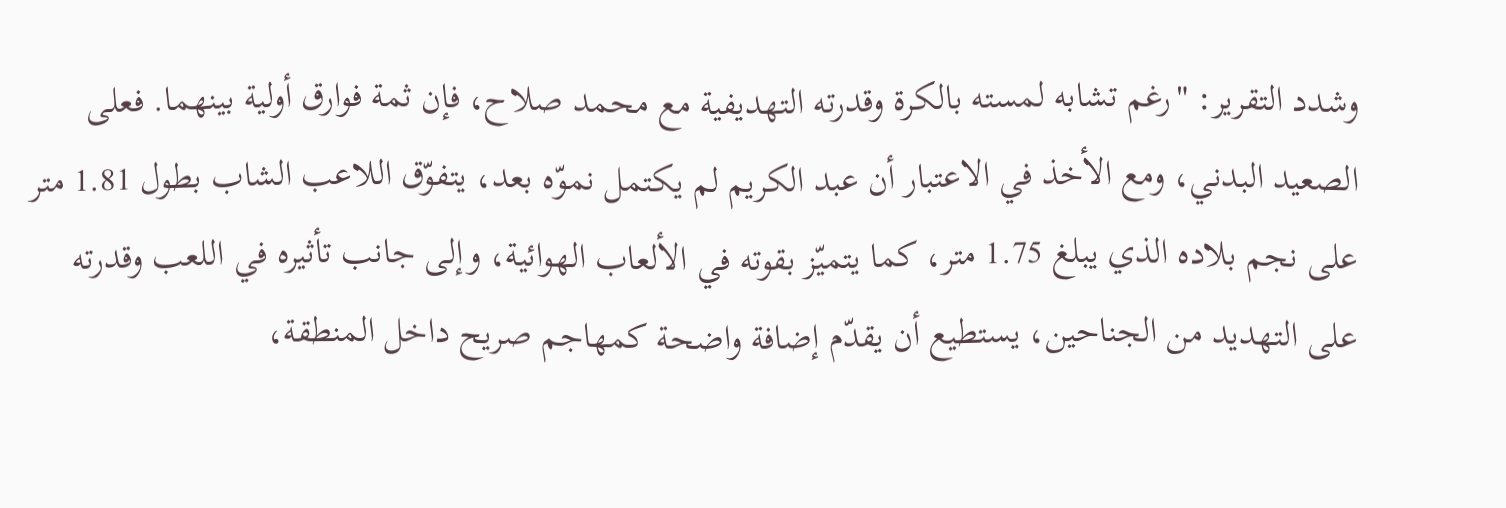وشدد التقرير: "رغم تشابه لمسته بالكرة وقدرته التهديفية مع محمد صلاح، فإن ثمة فوارق أولية بينهما. فعلى الصعيد البدني، ومع الأخذ في الاعتبار أن عبد الكريم لم يكتمل نموّه بعد، يتفوّق اللاعب الشاب بطول 1.81 متر على نجم بلاده الذي يبلغ 1.75 متر، كما يتميّز بقوته في الألعاب الهوائية، وإلى جانب تأثيره في اللعب وقدرته على التهديد من الجناحين، يستطيع أن يقدّم إضافة واضحة كمهاجم صريح داخل المنطقة،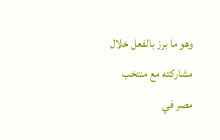وهو ما برز بالفعل خلال مشاركته مع منتخب مصر في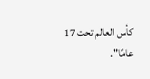كأس العالم تحت 17 عامًا".